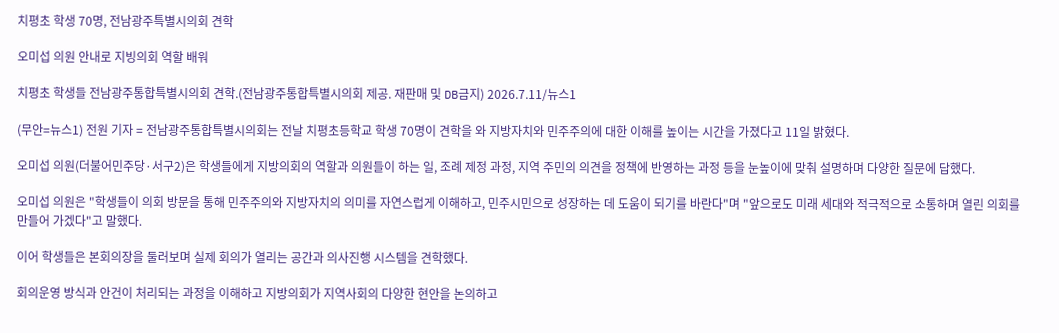치평초 학생 70명, 전남광주특별시의회 견학

오미섭 의원 안내로 지빙의회 역할 배워

치평초 학생들 전남광주통합특별시의회 견학.(전남광주통합특별시의회 제공. 재판매 및 DB금지) 2026.7.11/뉴스1

(무안=뉴스1) 전원 기자 = 전남광주통합특별시의회는 전날 치평초등학교 학생 70명이 견학을 와 지방자치와 민주주의에 대한 이해를 높이는 시간을 가졌다고 11일 밝혔다.

오미섭 의원(더불어민주당·서구2)은 학생들에게 지방의회의 역할과 의원들이 하는 일, 조례 제정 과정, 지역 주민의 의견을 정책에 반영하는 과정 등을 눈높이에 맞춰 설명하며 다양한 질문에 답했다.

오미섭 의원은 "학생들이 의회 방문을 통해 민주주의와 지방자치의 의미를 자연스럽게 이해하고, 민주시민으로 성장하는 데 도움이 되기를 바란다"며 "앞으로도 미래 세대와 적극적으로 소통하며 열린 의회를 만들어 가겠다"고 말했다.

이어 학생들은 본회의장을 둘러보며 실제 회의가 열리는 공간과 의사진행 시스템을 견학했다.

회의운영 방식과 안건이 처리되는 과정을 이해하고 지방의회가 지역사회의 다양한 현안을 논의하고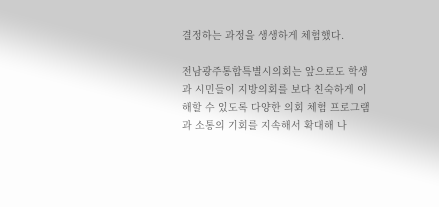결정하는 과정을 생생하게 체험했다.

전남광주통합특별시의회는 앞으로도 학생과 시민들이 지방의회를 보다 친숙하게 이해할 수 있도록 다양한 의회 체험 프로그램과 소통의 기회를 지속해서 확대해 나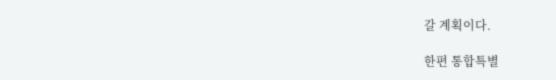갈 계획이다.

한편 통합특별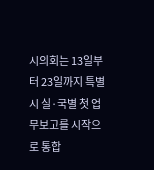시의회는 13일부터 23일까지 특별시 실·국별 첫 업무보고를 시작으로 통합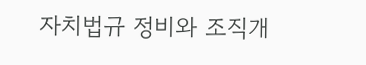자치법규 정비와 조직개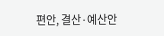편안, 결산·예산안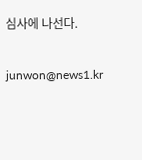심사에 나선다.

junwon@news1.kr